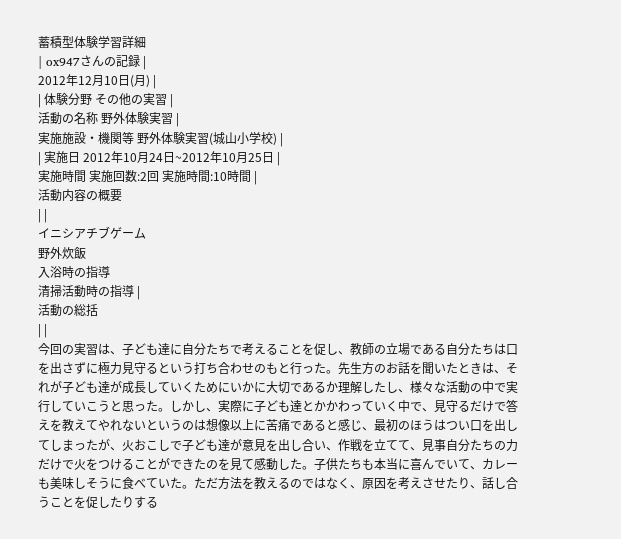蓄積型体験学習詳細
| ox947さんの記録 |
2012年12月10日(月) |
| 体験分野 その他の実習 |
活動の名称 野外体験実習 |
実施施設・機関等 野外体験実習(城山小学校) |
| 実施日 2012年10月24日~2012年10月25日 |
実施時間 実施回数:2回 実施時間:10時間 |
活動内容の概要
| |
イニシアチブゲーム
野外炊飯
入浴時の指導
清掃活動時の指導 |
活動の総括
| |
今回の実習は、子ども達に自分たちで考えることを促し、教師の立場である自分たちは口を出さずに極力見守るという打ち合わせのもと行った。先生方のお話を聞いたときは、それが子ども達が成長していくためにいかに大切であるか理解したし、様々な活動の中で実行していこうと思った。しかし、実際に子ども達とかかわっていく中で、見守るだけで答えを教えてやれないというのは想像以上に苦痛であると感じ、最初のほうはつい口を出してしまったが、火おこしで子ども達が意見を出し合い、作戦を立てて、見事自分たちの力だけで火をつけることができたのを見て感動した。子供たちも本当に喜んでいて、カレーも美味しそうに食べていた。ただ方法を教えるのではなく、原因を考えさせたり、話し合うことを促したりする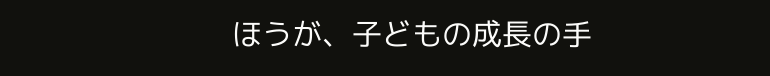ほうが、子どもの成長の手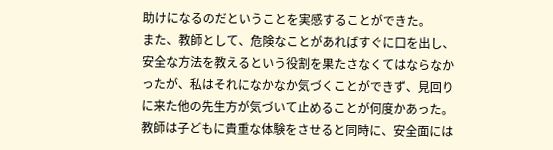助けになるのだということを実感することができた。
また、教師として、危険なことがあればすぐに口を出し、安全な方法を教えるという役割を果たさなくてはならなかったが、私はそれになかなか気づくことができず、見回りに来た他の先生方が気づいて止めることが何度かあった。教師は子どもに貴重な体験をさせると同時に、安全面には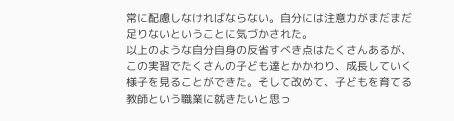常に配慮しなければならない。自分には注意力がまだまだ足りないということに気づかされた。
以上のような自分自身の反省すべき点はたくさんあるが、この実習でたくさんの子ども達とかかわり、成長していく様子を見ることができた。そして改めて、子どもを育てる教師という職業に就きたいと思っ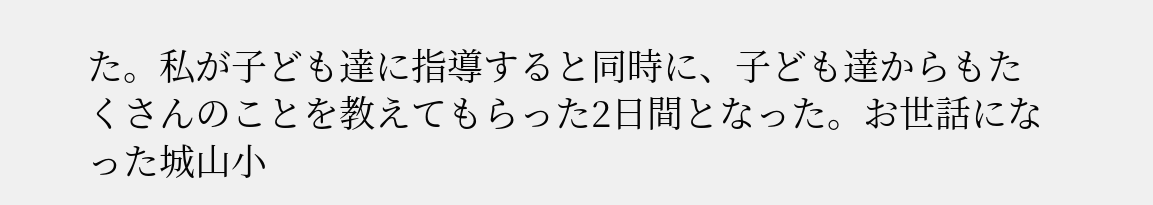た。私が子ども達に指導すると同時に、子ども達からもたくさんのことを教えてもらった2日間となった。お世話になった城山小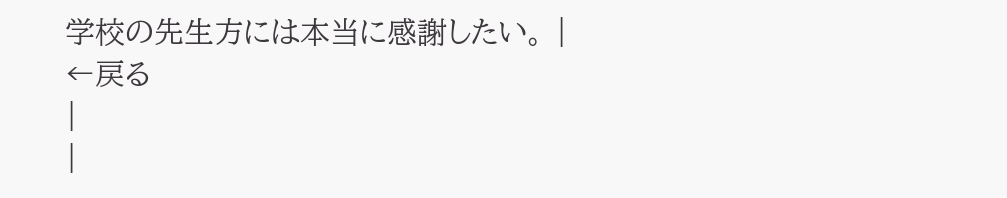学校の先生方には本当に感謝したい。 |
←戻る
|
|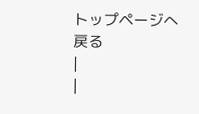トップページへ戻る
|
|